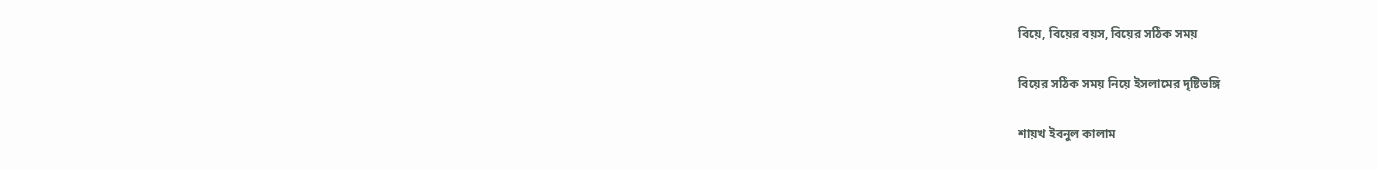বিয়ে, বিয়ের বয়স, বিয়ের সঠিক সময়

বিয়ের সঠিক সময় নিয়ে ইসলামের দৃষ্টিভঙ্গি

শায়খ ইবনুল কালাম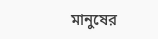মানুষের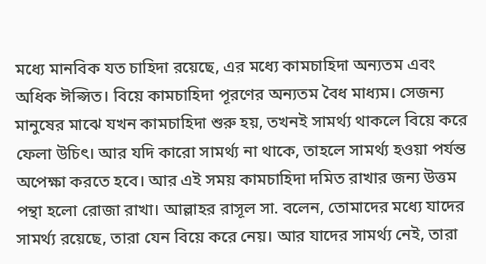মধ্যে মানবিক যত চাহিদা রয়েছে, এর মধ্যে কামচাহিদা অন্যতম এবং অধিক ঈপ্সিত। বিয়ে কামচাহিদা পূরণের অন্যতম বৈধ মাধ্যম। সেজন্য মানুষের মাঝে যখন কামচাহিদা শুরু হয়, তখনই সামর্থ্য থাকলে বিয়ে করে ফেলা উচিৎ। আর যদি কারো সামর্থ্য না থাকে, তাহলে সামর্থ্য হওয়া পর্যন্ত অপেক্ষা করতে হবে। আর এই সময় কামচাহিদা দমিত রাখার জন্য উত্তম পন্থা হলো রোজা রাখা। আল্লাহর রাসূল সা. বলেন, তোমাদের মধ্যে যাদের সামর্থ্য রয়েছে, তারা যেন বিয়ে করে নেয়। আর যাদের সামর্থ্য নেই, তারা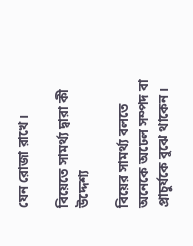যেন রোজা রাখে।

বিয়েতে সামর্থ্য দ্বারা কী উদ্দেশ্য

বিয়ের সামর্থ্য বলতে অনেকে অঢেল সম্পদ বা প্রাচুর্যকে বুঝে থাকেন।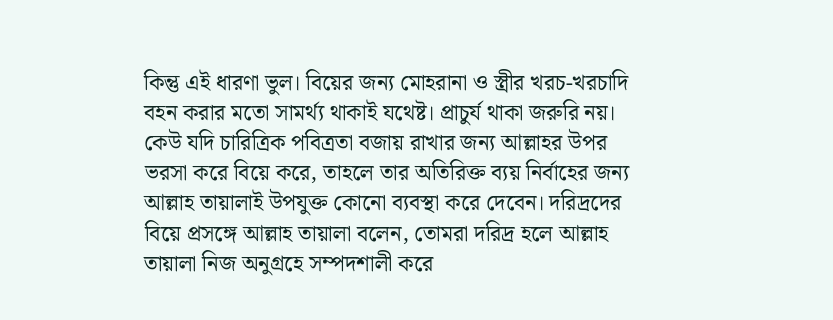কিন্তু এই ধারণা ভুল। বিয়ের জন্য মোহরানা ও স্ত্রীর খরচ-খরচাদি বহন করার মতো সামর্থ্য থাকাই যথেষ্ট। প্রাচুর্য থাকা জরুরি নয়। কেউ যদি চারিত্রিক পবিত্রতা বজায় রাখার জন্য আল্লাহর উপর ভরসা করে বিয়ে করে, তাহলে তার অতিরিক্ত ব্যয় নির্বাহের জন্য আল্লাহ তায়ালাই উপযুক্ত কোনো ব্যবস্থা করে দেবেন। দরিদ্রদের বিয়ে প্রসঙ্গে আল্লাহ তায়ালা বলেন, তোমরা দরিদ্র হলে আল্লাহ তায়ালা নিজ অনুগ্রহে সম্পদশালী করে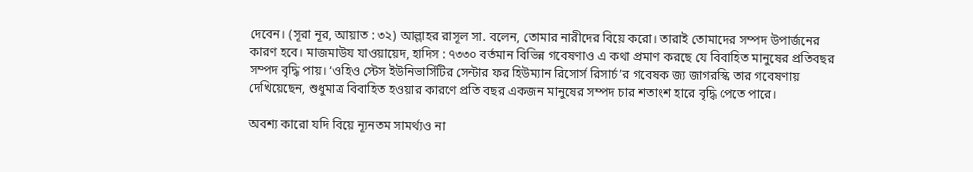দেবেন। (সূরা নূর, আয়াত : ৩২) আল্লাহর রাসূল সা. বলেন, তোমার নারীদের বিয়ে করো। তারাই তোমাদের সম্পদ উপার্জনের কারণ হবে। মাজমাউয যাওয়ায়েদ, হাদিস : ৭৩৩০ বর্তমান বিভিন্ন গবেষণাও এ কথা প্রমাণ করছে যে বিবাহিত মানুষের প্রতিবছর সম্পদ বৃদ্ধি পায়। ‘ওহিও স্টেস ইউনিভার্সিটির সেন্টার ফর হিউম্যান রিসোর্স রিসার্চ’র গবেষক জ্য জাগরস্কি তার গবেষণায় দেখিয়েছেন, শুধুমাত্র বিবাহিত হওয়ার কারণে প্রতি বছর একজন মানুষের সম্পদ চার শতাংশ হারে বৃদ্ধি পেতে পারে।

অবশ্য কারো যদি বিয়ে ন্যূনতম সামর্থ্যও না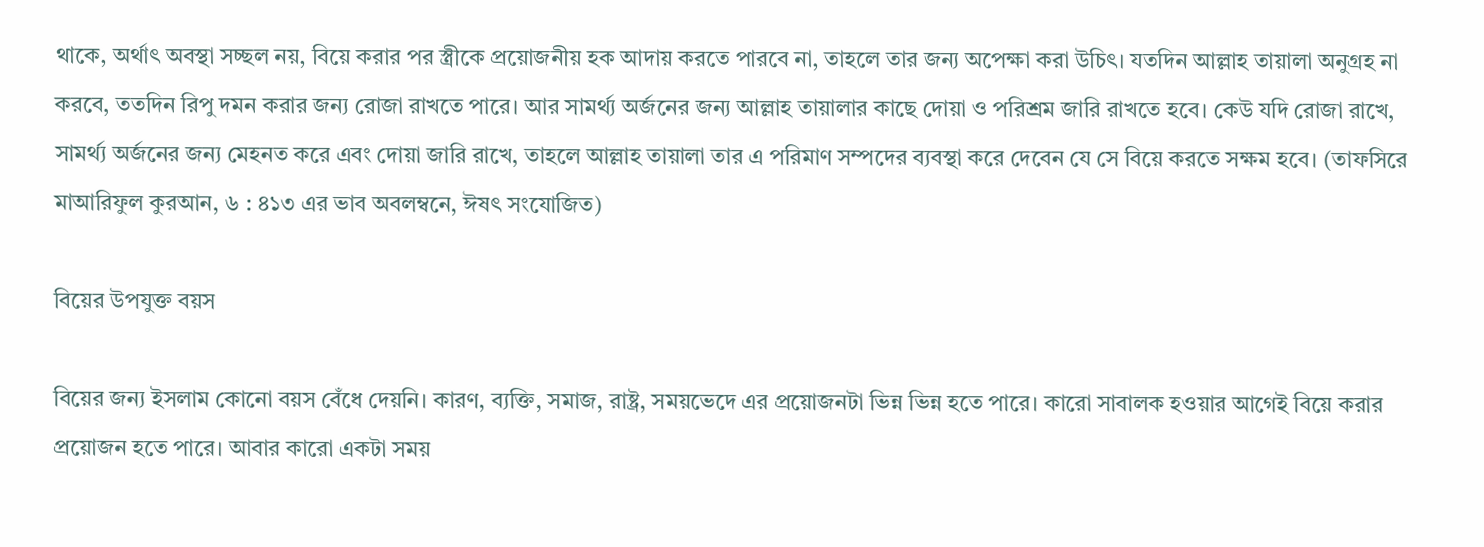থাকে, অর্থাৎ অবস্থা সচ্ছল নয়, বিয়ে করার পর স্ত্রীকে প্রয়োজনীয় হক আদায় করতে পারবে না, তাহলে তার জন্য অপেক্ষা করা উচিৎ। যতদিন আল্লাহ তায়ালা অনুগ্রহ না করবে, ততদিন রিপু দমন করার জন্য রোজা রাখতে পারে। আর সামর্থ্য অর্জনের জন্য আল্লাহ তায়ালার কাছে দোয়া ও পরিশ্রম জারি রাখতে হবে। কেউ যদি রোজা রাখে, সামর্থ্য অর্জনের জন্য মেহনত করে এবং দোয়া জারি রাখে, তাহলে আল্লাহ তায়ালা তার এ পরিমাণ সম্পদের ব্যবস্থা করে দেবেন যে সে বিয়ে করতে সক্ষম হবে। (তাফসিরে মাআরিফুল কুরআন, ৬ : ৪১৩ এর ভাব অবলম্বনে, ঈষৎ সংযোজিত)

বিয়ের উপযুক্ত বয়স

বিয়ের জন্য ইসলাম কোনো বয়স বেঁধে দেয়নি। কারণ, ব্যক্তি, সমাজ, রাষ্ট্র, সময়ভেদে এর প্রয়োজনটা ভিন্ন ভিন্ন হতে পারে। কারো সাবালক হওয়ার আগেই বিয়ে করার প্রয়োজন হতে পারে। আবার কারো একটা সময়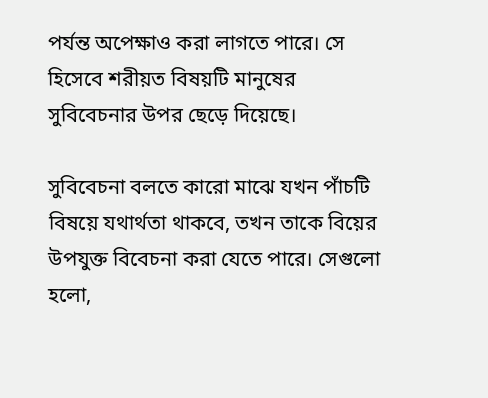পর্যন্ত অপেক্ষাও করা লাগতে পারে। সে হিসেবে শরীয়ত বিষয়টি মানুষের সুবিবেচনার উপর ছেড়ে দিয়েছে।

সুবিবেচনা বলতে কারো মাঝে যখন পাঁচটি বিষয়ে যথার্থতা থাকবে, তখন তাকে বিয়ের উপযুক্ত বিবেচনা করা যেতে পারে। সেগুলো হলো,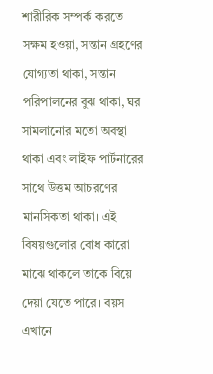শারীরিক সম্পর্ক করতে সক্ষম হওয়া, সন্তান গ্রহণের যোগ্যতা থাকা, সন্তান পরিপালনের বুঝ থাকা, ঘর সামলানোর মতো অবস্থা থাকা এবং লাইফ পার্টনারের সাথে উত্তম আচরণের মানসিকতা থাকা। এই বিষয়গুলোর বোধ কারো মাঝে থাকলে তাকে বিয়ে দেয়া যেতে পারে। বয়স এখানে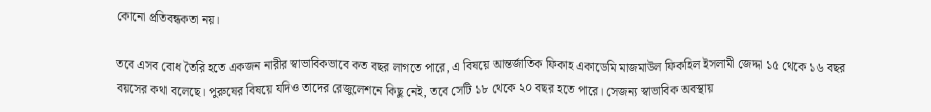কোনো প্রতিবন্ধকতা নয়।

তবে এসব বোধ তৈরি হতে একজন নারীর স্বাভাবিকভাবে কত বছর লাগতে পারে, এ বিষয়ে আন্তর্জাতিক ফিকাহ একাডেমি মাজমাউল ফিকহিল ইসলামী জেদ্দা ১৫ থেকে ১৬ বছর বয়সের কথা বলেছে। পুরুষের বিষয়ে যদিও তাদের রেজুলেশনে কিছু নেই, তবে সেটি ১৮ থেকে ২০ বছর হতে পারে। সেজন্য স্বাভাবিক অবস্থায়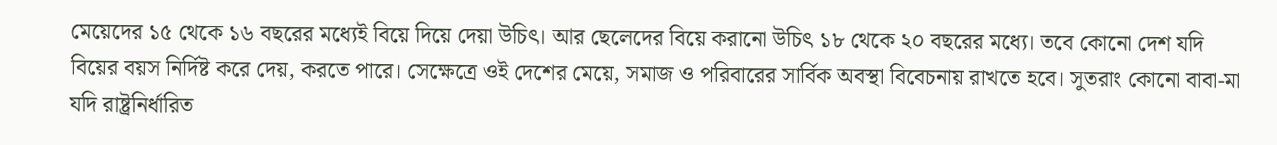মেয়েদের ১৫ থেকে ১৬ বছরের মধ্যেই বিয়ে দিয়ে দেয়া উচিৎ। আর ছেলেদের বিয়ে করানো উচিৎ ১৮ থেকে ২০ বছরের মধ্যে। তবে কোনো দেশ যদি বিয়ের বয়স নির্দিষ্ট করে দেয়, করতে পারে। সেক্ষেত্রে ওই দেশের মেয়ে, সমাজ ও পরিবারের সার্বিক অবস্থা বিবেচনায় রাখতে হবে। সুতরাং কোনো বাবা-মা যদি রাষ্ট্রনির্ধারিত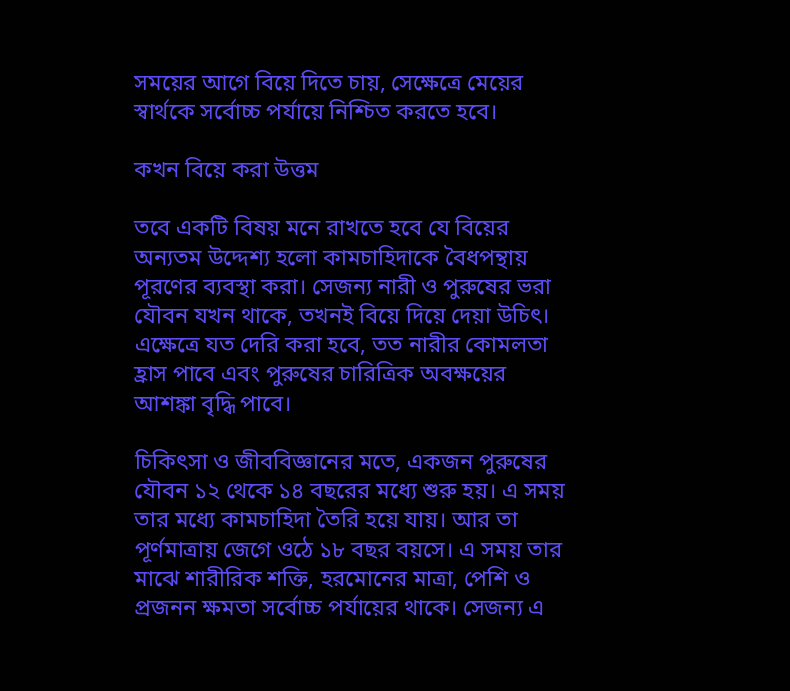সময়ের আগে বিয়ে দিতে চায়, সেক্ষেত্রে মেয়ের স্বার্থকে সর্বোচ্চ পর্যায়ে নিশ্চিত করতে হবে।

কখন বিয়ে করা উত্তম

তবে একটি বিষয় মনে রাখতে হবে যে বিয়ের অন্যতম উদ্দেশ্য হলো কামচাহিদাকে বৈধপন্থায় পূরণের ব্যবস্থা করা। সেজন্য নারী ও পুরুষের ভরা যৌবন যখন থাকে, তখনই বিয়ে দিয়ে দেয়া উচিৎ। এক্ষেত্রে যত দেরি করা হবে, তত নারীর কোমলতা হ্রাস পাবে এবং পুরুষের চারিত্রিক অবক্ষয়ের আশঙ্কা বৃদ্ধি পাবে।

চিকিৎসা ও জীববিজ্ঞানের মতে, একজন পুরুষের যৌবন ১২ থেকে ১৪ বছরের মধ্যে শুরু হয়। এ সময় তার মধ্যে কামচাহিদা তৈরি হয়ে যায়। আর তা পূর্ণমাত্রায় জেগে ওঠে ১৮ বছর বয়সে। এ সময় তার মাঝে শারীরিক শক্তি, হরমোনের মাত্রা, পেশি ও প্রজনন ক্ষমতা সর্বোচ্চ পর্যায়ের থাকে। সেজন্য এ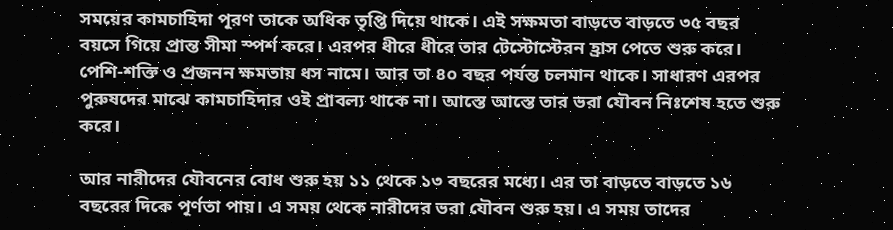সময়ের কামচাহিদা পূরণ তাকে অধিক তৃপ্তি দিয়ে থাকে। এই সক্ষমতা বাড়তে বাড়তে ৩৫ বছর বয়সে গিয়ে প্রান্ত সীমা স্পর্শ করে। এরপর ধীরে ধীরে তার টেস্টোস্টেরন হ্রাস পেতে শুরু করে। পেশি-শক্তি ও প্রজনন ক্ষমতায় ধস নামে। আর তা ৪০ বছর পর্যন্ত চলমান থাকে। সাধারণ এরপর পুরুষদের মাঝে কামচাহিদার ওই প্রাবল্য থাকে না। আস্তে আস্তে তার ভরা যৌবন নিঃশেষ হতে শুরু করে।

আর নারীদের যৌবনের বোধ শুরু হয় ১১ থেকে ১৩ বছরের মধ্যে। এর তা বাড়তে বাড়তে ১৬ বছরের দিকে পূর্ণতা পায়। এ সময় থেকে নারীদের ভরা যৌবন শুরু হয়। এ সময় তাদের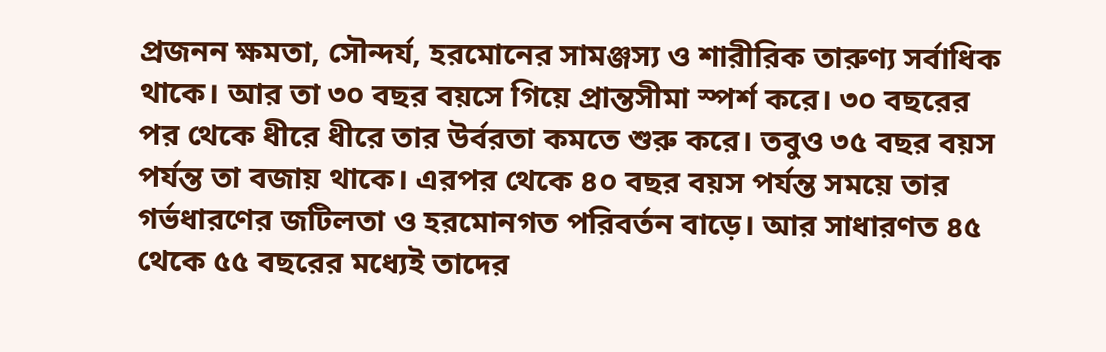প্রজনন ক্ষমতা, সৌন্দর্য, হরমোনের সামঞ্জস্য ও শারীরিক তারুণ্য সর্বাধিক থাকে। আর তা ৩০ বছর বয়সে গিয়ে প্রান্তসীমা স্পর্শ করে। ৩০ বছরের পর থেকে ধীরে ধীরে তার উর্বরতা কমতে শুরু করে। তবুও ৩৫ বছর বয়স পর্যন্ত তা বজায় থাকে। এরপর থেকে ৪০ বছর বয়স পর্যন্ত সময়ে তার গর্ভধারণের জটিলতা ও হরমোনগত পরিবর্তন বাড়ে। আর সাধারণত ৪৫ থেকে ৫৫ বছরের মধ্যেই তাদের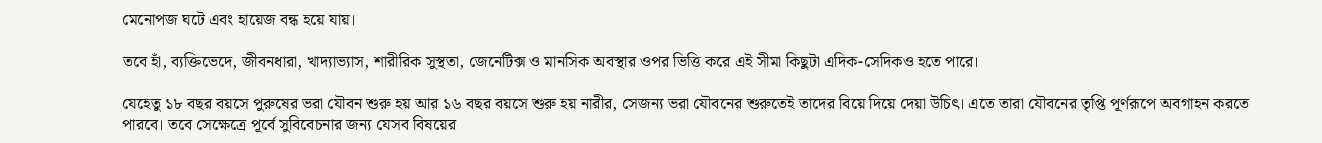মেনোপজ ঘটে এবং হায়েজ বন্ধ হয়ে যায়।

তবে হাঁ, ব্যক্তিভেদে, জীবনধারা, খাদ্যাভ্যাস, শারীরিক সুস্থতা, জেনেটিক্স ও মানসিক অবস্থার ওপর ভিত্তি করে এই সীমা কিছুটা এদিক-সেদিকও হতে পারে।

যেহেতু ১৮ বছর বয়সে পুরুষের ভরা যৌবন শুরু হয় আর ১৬ বছর বয়সে শুরু হয় নারীর, সেজন্য ভরা যৌবনের শুরুতেই তাদের বিয়ে দিয়ে দেয়া উচিৎ। এতে তারা যৌবনের তৃপ্তি পূর্ণরূপে অবগাহন করতে পারবে। তবে সেক্ষেত্রে পূর্বে সুবিবেচনার জন্য যেসব বিষয়ের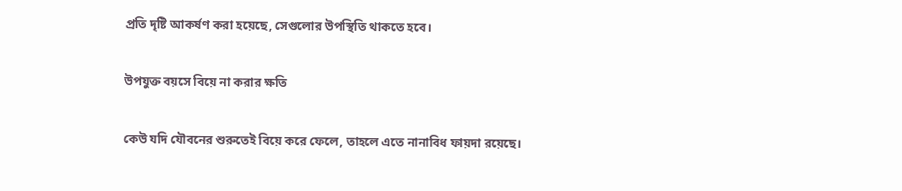প্রতি দৃষ্টি আকর্ষণ করা হয়েছে, সেগুলোর উপস্থিতি থাকতে হবে।

উপযুক্ত বয়সে বিয়ে না করার ক্ষতি

কেউ যদি যৌবনের শুরুতেই বিয়ে করে ফেলে, তাহলে এতে নানাবিধ ফায়দা রয়েছে।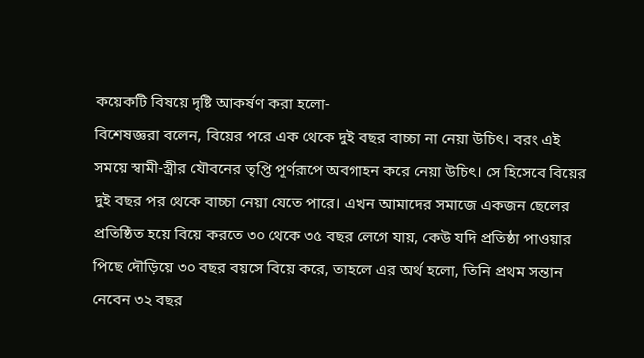কয়েকটি বিষয়ে দৃষ্টি আকর্ষণ করা হলো-
বিশেষজ্ঞরা বলেন, বিয়ের পরে এক থেকে দুই বছর বাচ্চা না নেয়া উচিৎ। বরং এই সময়ে স্বামী-স্ত্রীর যৌবনের তৃপ্তি পূর্ণরূপে অবগাহন করে নেয়া উচিৎ। সে হিসেবে বিয়ের দুই বছর পর থেকে বাচ্চা নেয়া যেতে পারে। এখন আমাদের সমাজে একজন ছেলের প্রতিষ্ঠিত হয়ে বিয়ে করতে ৩০ থেকে ৩৫ বছর লেগে যায়, কেউ যদি প্রতিষ্ঠা পাওয়ার পিছে দৌড়িয়ে ৩০ বছর বয়সে বিয়ে করে, তাহলে এর অর্থ হলো, তিনি প্রথম সন্তান নেবেন ৩২ বছর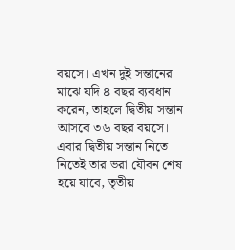বয়সে। এখন দুই সন্তানের মাঝে যদি ৪ বছর ব্যবধান করেন, তাহলে দ্বিতীয় সন্তান আসবে ৩৬ বছর বয়সে। এবার দ্বিতীয় সন্তান নিতে নিতেই তার ভরা যৌবন শেষ হয়ে যাবে, তৃতীয়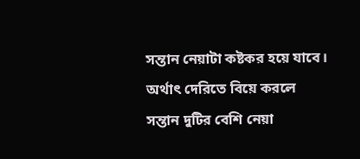সন্তান নেয়াটা কষ্টকর হয়ে যাবে। অর্থাৎ দেরিতে বিয়ে করলে সন্তান দুটির বেশি নেয়া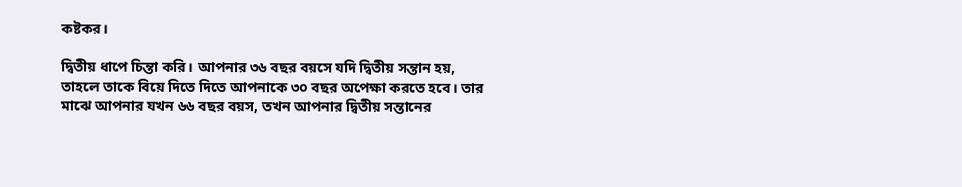কষ্টকর।

দ্বিতীয় ধাপে চিন্তা করি। আপনার ৩৬ বছর বয়সে যদি দ্বিতীয় সন্তান হয়, তাহলে তাকে বিয়ে দিতে দিতে আপনাকে ৩০ বছর অপেক্ষা করতে হবে। তার মাঝে আপনার যখন ৬৬ বছর বয়স, তখন আপনার দ্বিতীয় সন্তানের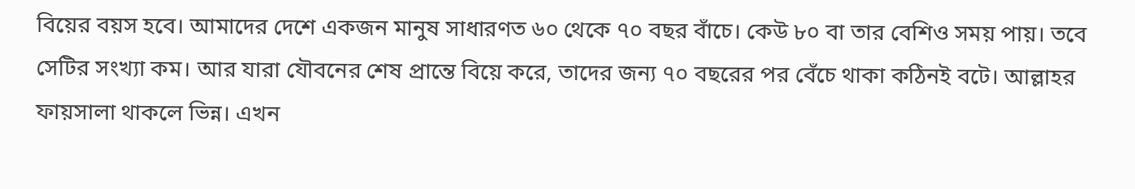বিয়ের বয়স হবে। আমাদের দেশে একজন মানুষ সাধারণত ৬০ থেকে ৭০ বছর বাঁচে। কেউ ৮০ বা তার বেশিও সময় পায়। তবে সেটির সংখ্যা কম। আর যারা যৌবনের শেষ প্রান্তে বিয়ে করে, তাদের জন্য ৭০ বছরের পর বেঁচে থাকা কঠিনই বটে। আল্লাহর ফায়সালা থাকলে ভিন্ন। এখন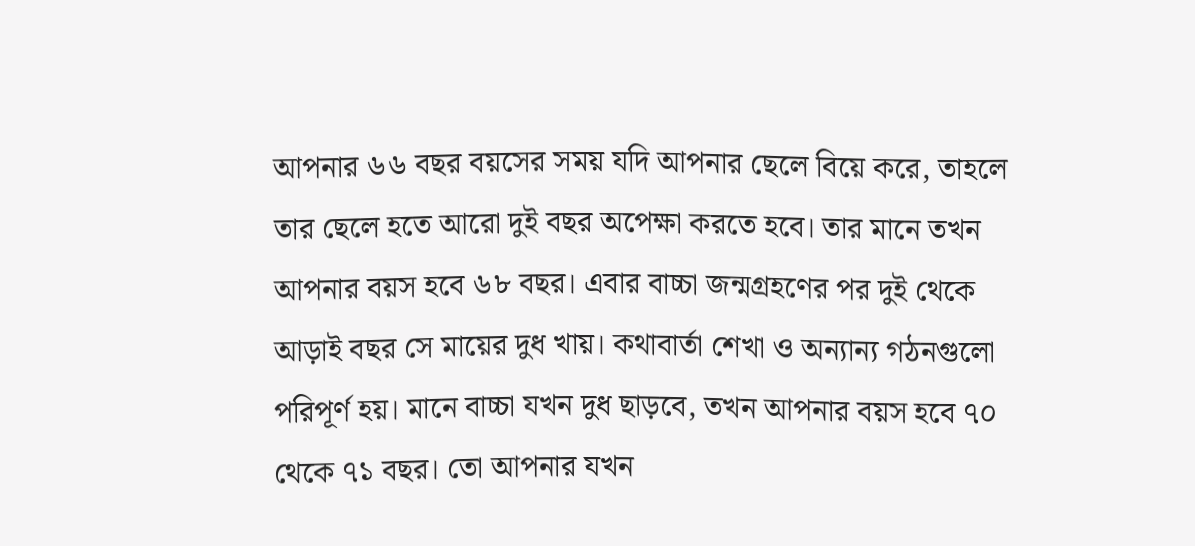আপনার ৬৬ বছর বয়সের সময় যদি আপনার ছেলে বিয়ে করে, তাহলে তার ছেলে হতে আরো দুই বছর অপেক্ষা করতে হবে। তার মানে তখন আপনার বয়স হবে ৬৮ বছর। এবার বাচ্চা জন্মগ্রহণের পর দুই থেকে আড়াই বছর সে মায়ের দুধ খায়। কথাবার্তা শেখা ও অন্যান্য গঠনগুলো পরিপূর্ণ হয়। মানে বাচ্চা যখন দুধ ছাড়বে, তখন আপনার বয়স হবে ৭০ থেকে ৭১ বছর। তো আপনার যখন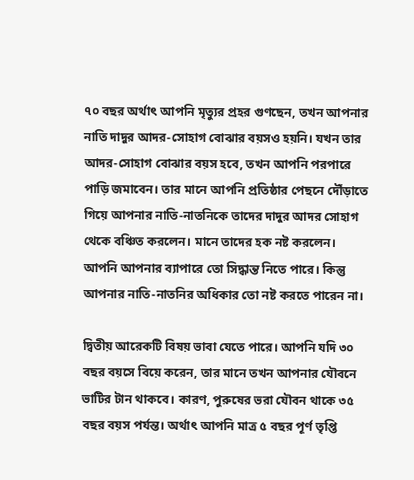৭০ বছর অর্থাৎ আপনি মৃত্যুর প্রহর গুণছেন, তখন আপনার নাতি দাদুর আদর-সোহাগ বোঝার বয়সও হয়নি। যখন তার আদর-সোহাগ বোঝার বয়স হবে, তখন আপনি পরপারে পাড়ি জমাবেন। তার মানে আপনি প্রতিষ্ঠার পেছনে দৌঁড়াতে গিয়ে আপনার নাতি-নাতনিকে তাদের দাদুর আদর সোহাগ থেকে বঞ্চিত করলেন। মানে তাদের হক নষ্ট করলেন। আপনি আপনার ব্যাপারে তো সিদ্ধান্ত নিতে পারে। কিন্তু আপনার নাতি-নাতনির অধিকার তো নষ্ট করতে পারেন না।

দ্বিতীয় আরেকটি বিষয় ভাবা যেতে পারে। আপনি যদি ৩০ বছর বয়সে বিয়ে করেন, তার মানে তখন আপনার যৌবনে ভাটির টান থাকবে। কারণ, পুরুষের ভরা যৌবন থাকে ৩৫ বছর বয়স পর্যন্ত। অর্থাৎ আপনি মাত্র ৫ বছর পূর্ণ তৃপ্তি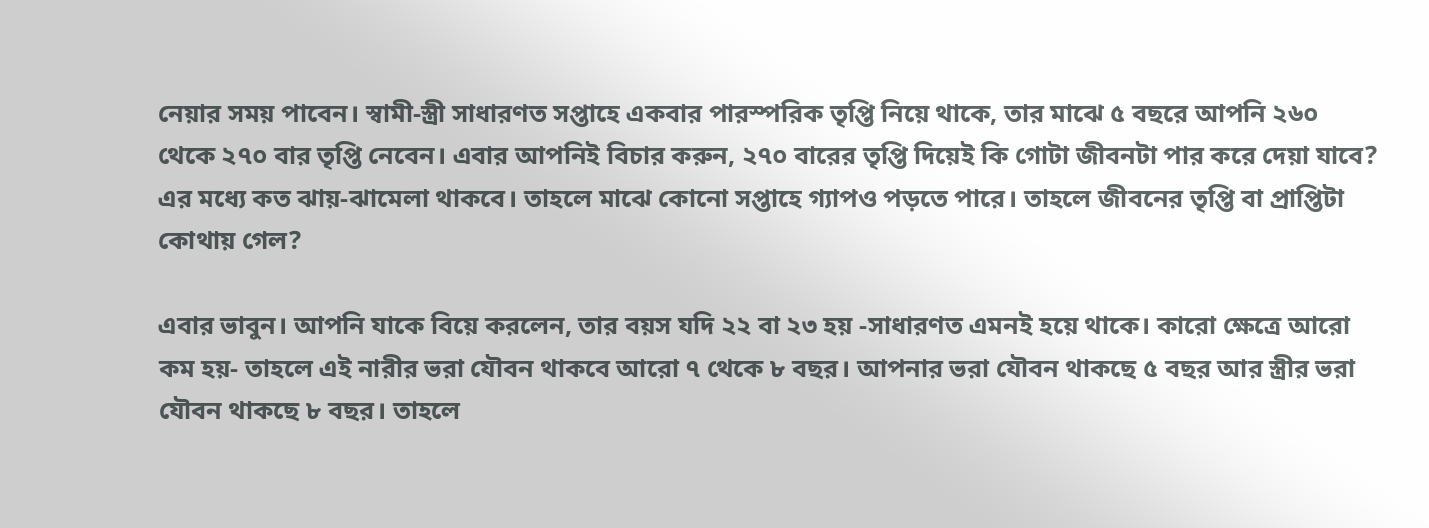নেয়ার সময় পাবেন। স্বামী-স্ত্রী সাধারণত সপ্তাহে একবার পারস্পরিক তৃপ্তি নিয়ে থাকে, তার মাঝে ৫ বছরে আপনি ২৬০ থেকে ২৭০ বার তৃপ্তি নেবেন। এবার আপনিই বিচার করুন, ২৭০ বারের তৃপ্তি দিয়েই কি গোটা জীবনটা পার করে দেয়া যাবে? এর মধ্যে কত ঝায়-ঝামেলা থাকবে। তাহলে মাঝে কোনো সপ্তাহে গ্যাপও পড়তে পারে। তাহলে জীবনের তৃপ্তি বা প্রাপ্তিটা কোথায় গেল?

এবার ভাবুন। আপনি যাকে বিয়ে করলেন, তার বয়স যদি ২২ বা ২৩ হয় -সাধারণত এমনই হয়ে থাকে। কারো ক্ষেত্রে আরো কম হয়- তাহলে এই নারীর ভরা যৌবন থাকবে আরো ৭ থেকে ৮ বছর। আপনার ভরা যৌবন থাকছে ৫ বছর আর স্ত্রীর ভরা যৌবন থাকছে ৮ বছর। তাহলে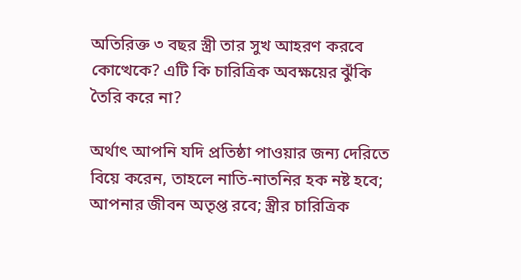অতিরিক্ত ৩ বছর স্ত্রী তার সুখ আহরণ করবে কোত্থেকে? এটি কি চারিত্রিক অবক্ষয়ের ঝুঁকি তৈরি করে না?

অর্থাৎ আপনি যদি প্রতিষ্ঠা পাওয়ার জন্য দেরিতে বিয়ে করেন, তাহলে নাতি-নাতনির হক নষ্ট হবে; আপনার জীবন অতৃপ্ত রবে; স্ত্রীর চারিত্রিক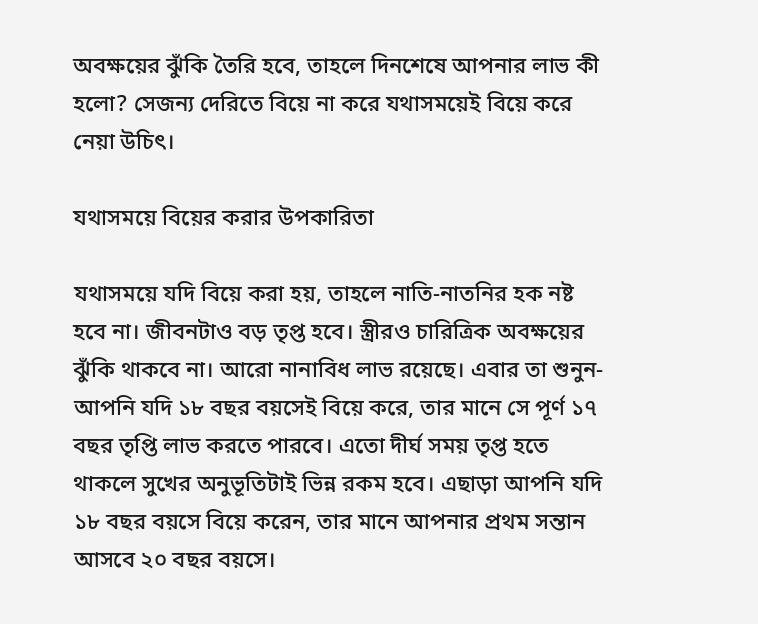অবক্ষয়ের ঝুঁকি তৈরি হবে, তাহলে দিনশেষে আপনার লাভ কী হলো? সেজন্য দেরিতে বিয়ে না করে যথাসময়েই বিয়ে করে নেয়া উচিৎ।

যথাসময়ে বিয়ের করার উপকারিতা

যথাসময়ে যদি বিয়ে করা হয়, তাহলে নাতি-নাতনির হক নষ্ট হবে না। জীবনটাও বড় তৃপ্ত হবে। স্ত্রীরও চারিত্রিক অবক্ষয়ের ঝুঁকি থাকবে না। আরো নানাবিধ লাভ রয়েছে। এবার তা শুনুন-
আপনি যদি ১৮ বছর বয়সেই বিয়ে করে, তার মানে সে পূর্ণ ১৭ বছর তৃপ্তি লাভ করতে পারবে। এতো দীর্ঘ সময় তৃপ্ত হতে থাকলে সুখের অনুভূতিটাই ভিন্ন রকম হবে। এছাড়া আপনি যদি ১৮ বছর বয়সে বিয়ে করেন, তার মানে আপনার প্রথম সন্তান আসবে ২০ বছর বয়সে।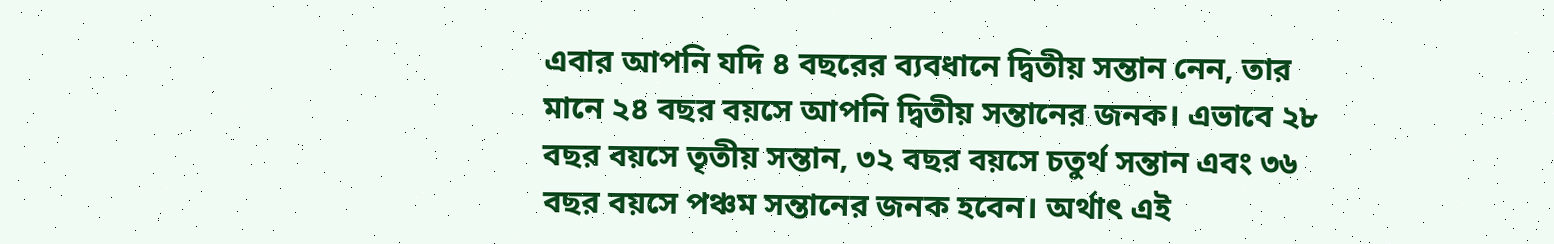এবার আপনি যদি ৪ বছরের ব্যবধানে দ্বিতীয় সন্তান নেন, তার মানে ২৪ বছর বয়সে আপনি দ্বিতীয় সন্তানের জনক। এভাবে ২৮ বছর বয়সে তৃতীয় সন্তান, ৩২ বছর বয়সে চতুর্থ সন্তান এবং ৩৬ বছর বয়সে পঞ্চম সন্তানের জনক হবেন। অর্থাৎ এই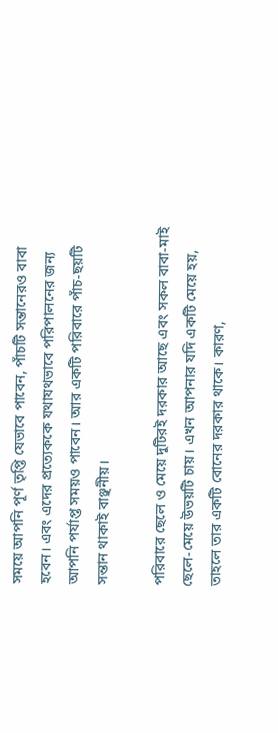সময়ে আপনি পূর্ণ তৃপ্তি যেভাবে পাবেন, পাঁচটি সন্তানেরও বাবা হবেন। এবং এদের প্রত্যেককে যথাযথভাবে পরিপালনের জন্য আপনি পর্যাপ্ত সময়ও পাবেন। আর একটি পরিবারে পাঁচ-ছয়টি সন্তান থাকাই বাঞ্ছনীয়।

পরিবারে ছেলে ও মেয়ে দুটিরই দরকার আছে এবং সকল বাবা-মাই ছেলে-মেয়ে উভয়টি চায়। এখন আপনার যদি একটি মেয়ে হয়, তাহলে তার একটি বোনের দরকার থাকে। কারণ,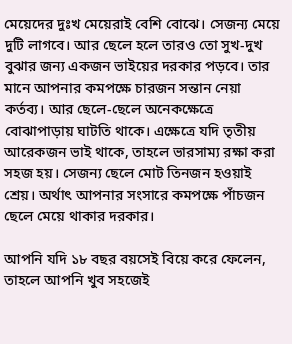মেয়েদের দুঃখ মেয়েরাই বেশি বোঝে। সেজন্য মেয়ে দুটি লাগবে। আর ছেলে হলে তারও তো সুখ-দুখ বুঝার জন্য একজন ভাইয়ের দরকার পড়বে। তার মানে আপনার কমপক্ষে চারজন সন্তান নেয়া কর্তব্য। আর ছেলে-ছেলে অনেকক্ষেত্রে বোঝাপাড়ায় ঘাটতি থাকে। এক্ষেত্রে যদি তৃতীয় আরেকজন ভাই থাকে, তাহলে ভারসাম্য রক্ষা করা সহজ হয়। সেজন্য ছেলে মোট তিনজন হওয়াই শ্রেয়। অর্থাৎ আপনার সংসারে কমপক্ষে পাঁচজন ছেলে মেয়ে থাকার দরকার।

আপনি যদি ১৮ বছর বয়সেই বিয়ে করে ফেলেন, তাহলে আপনি খুব সহজেই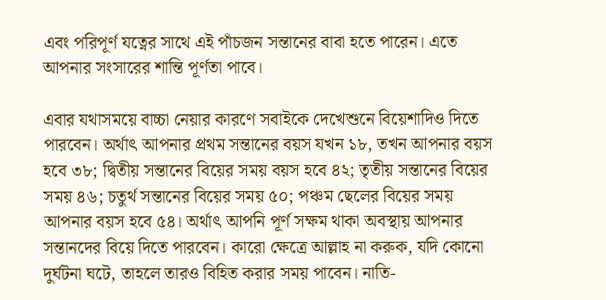এবং পরিপূর্ণ যত্নের সাথে এই পাঁচজন সন্তানের বাবা হতে পারেন। এতে আপনার সংসারের শান্তি পূর্ণতা পাবে।

এবার যথাসময়ে বাচ্চা নেয়ার কারণে সবাইকে দেখেশুনে বিয়েশাদিও দিতে পারবেন। অর্থাৎ আপনার প্রথম সন্তানের বয়স যখন ১৮, তখন আপনার বয়স হবে ৩৮; দ্বিতীয় সন্তানের বিয়ের সময় বয়স হবে ৪২; তৃতীয় সন্তানের বিয়ের সময় ৪৬; চতুর্থ সন্তানের বিয়ের সময় ৫০; পঞ্চম ছেলের বিয়ের সময় আপনার বয়স হবে ৫৪। অর্থাৎ আপনি পূর্ণ সক্ষম থাকা অবস্থায় আপনার সন্তানদের বিয়ে দিতে পারবেন। কারো ক্ষেত্রে আল্লাহ না করুক, যদি কোনো দুর্ঘটনা ঘটে, তাহলে তারও বিহিত করার সময় পাবেন। নাতি-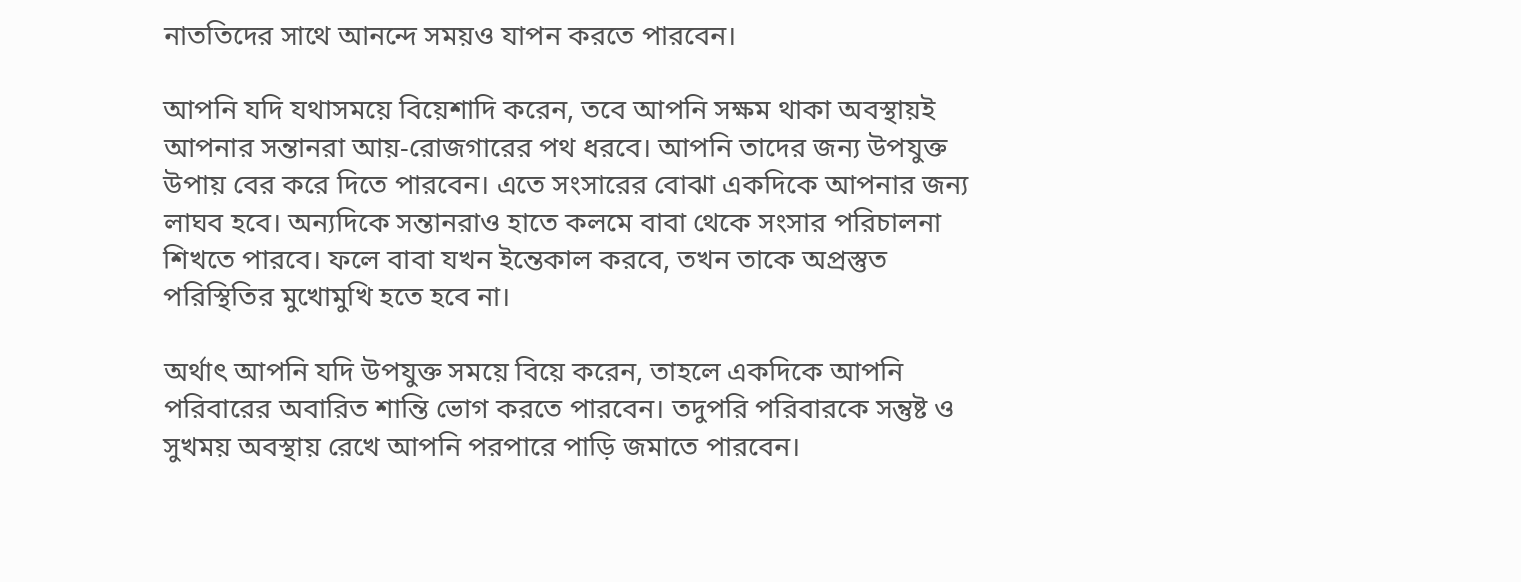নাততিদের সাথে আনন্দে সময়ও যাপন করতে পারবেন।

আপনি যদি যথাসময়ে বিয়েশাদি করেন, তবে আপনি সক্ষম থাকা অবস্থায়ই আপনার সন্তানরা আয়-রোজগারের পথ ধরবে। আপনি তাদের জন্য উপযুক্ত উপায় বের করে দিতে পারবেন। এতে সংসারের বোঝা একদিকে আপনার জন্য লাঘব হবে। অন্যদিকে সন্তানরাও হাতে কলমে বাবা থেকে সংসার পরিচালনা শিখতে পারবে। ফলে বাবা যখন ইন্তেকাল করবে, তখন তাকে অপ্রস্তুত পরিস্থিতির মুখোমুখি হতে হবে না।

অর্থাৎ আপনি যদি উপযুক্ত সময়ে বিয়ে করেন, তাহলে একদিকে আপনি পরিবারের অবারিত শান্তি ভোগ করতে পারবেন। তদুপরি পরিবারকে সন্তুষ্ট ও সুখময় অবস্থায় রেখে আপনি পরপারে পাড়ি জমাতে পারবেন।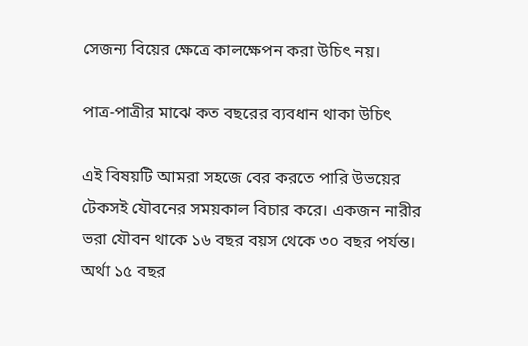সেজন্য বিয়ের ক্ষেত্রে কালক্ষেপন করা উচিৎ নয়।

পাত্র-পাত্রীর মাঝে কত বছরের ব্যবধান থাকা উচিৎ

এই বিষয়টি আমরা সহজে বের করতে পারি উভয়ের টেকসই যৌবনের সময়কাল বিচার করে। একজন নারীর ভরা যৌবন থাকে ১৬ বছর বয়স থেকে ৩০ বছর পর্যন্ত। অর্থা ১৫ বছর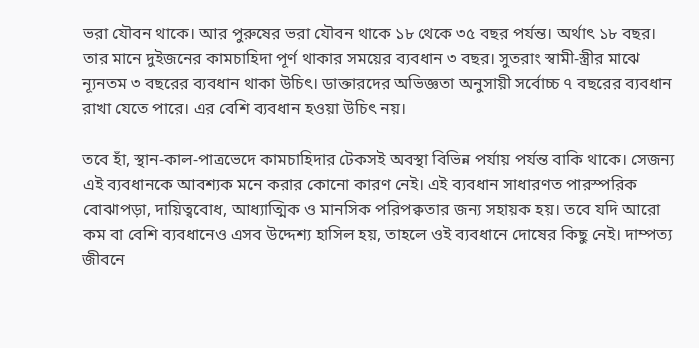ভরা যৌবন থাকে। আর পুরুষের ভরা যৌবন থাকে ১৮ থেকে ৩৫ বছর পর্যন্ত। অর্থাৎ ১৮ বছর। তার মানে দুইজনের কামচাহিদা পূর্ণ থাকার সময়ের ব্যবধান ৩ বছর। সুতরাং স্বামী-স্ত্রীর মাঝে ন্যূনতম ৩ বছরের ব্যবধান থাকা উচিৎ। ডাক্তারদের অভিজ্ঞতা অনুসায়ী সর্বোচ্চ ৭ বছরের ব্যবধান রাখা যেতে পারে। এর বেশি ব্যবধান হওয়া উচিৎ নয়।

তবে হাঁ, স্থান-কাল-পাত্রভেদে কামচাহিদার টেকসই অবস্থা বিভিন্ন পর্যায় পর্যন্ত বাকি থাকে। সেজন্য এই ব্যবধানকে আবশ্যক মনে করার কোনো কারণ নেই। এই ব্যবধান সাধারণত পারস্পরিক বোঝাপড়া, দায়িত্ববোধ, আধ্যাত্মিক ও মানসিক পরিপক্বতার জন্য সহায়ক হয়। তবে যদি আরো কম বা বেশি ব্যবধানেও এসব উদ্দেশ্য হাসিল হয়, তাহলে ওই ব্যবধানে দোষের কিছু নেই। দাম্পত্য জীবনে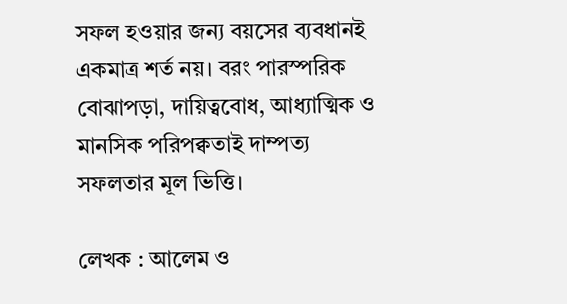সফল হওয়ার জন্য বয়সের ব্যবধানই একমাত্র শর্ত নয়। বরং পারস্পরিক বোঝাপড়া, দায়িত্ববোধ, আধ্যাত্মিক ও মানসিক পরিপক্বতাই দাম্পত্য সফলতার মূল ভিত্তি।

লেখক : আলেম ও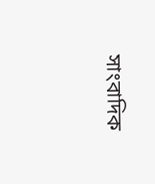সাংবাদিক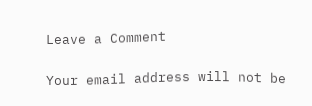Leave a Comment

Your email address will not be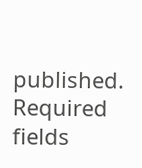published. Required fields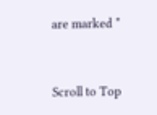are marked *


Scroll to Top